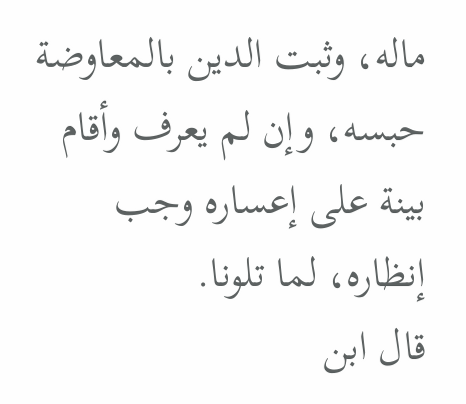ماله، وثبت الدين بالمعاوضة حبسه، وإن لم يعرف وأقام بينة على إعساره وجب إنظاره، لما تلونا.
قال ابن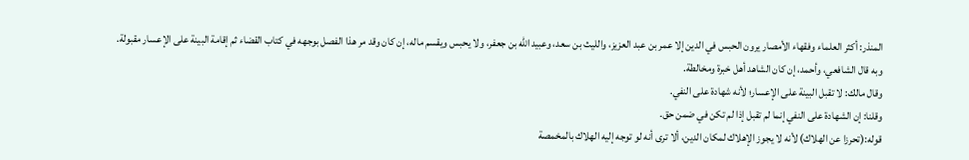المنذر: أكثر العلماء وفقهاء الأمصار يرون الحبس في الدين إلا عمر بن عبد العزيز، والليث بن سعد، وعبيد الله بن جعفر، ولا يحبس ويقسم ماله، إن كان وقد مر هذا الفصل بوجهه في كتاب القضاء ثم إقامة البينة على الإعسار مقبولة.
وبه قال الشافعي، وأحمد، إن كان الشاهد أهل خبرة ومخالطة.
وقال مالك: لا تقبل البينة على الإعسار؛ لأنه شهادة على النفي.
وقلنا: إن الشهادة على النفي إنما لم تقبل إذا لم تكن في ضمن حق.
قوله:(تحرزا عن الهلاك) لأنه لا يجوز الإهلاك لمكان الدين، ألا ترى أنه لو توجه إليه الهلاك بالمخمصة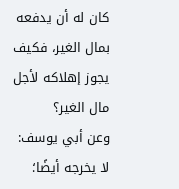كان له أن يدفعه بمال الغير، فكيف يجوز إهلاكه لأجل مال الغير؟
وعن أبي يوسف: لا يخرجه أيضًا؛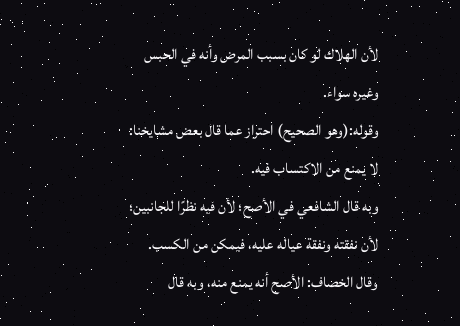لأن الهلاك لو كان بسبب المرض وأنه في الحبس وغيره سواء.
وقوله:(وهو الصحيح) احتراز عما قال بعض مشايخنا: لا يمنع من الاكتساب فيه.
وبه قال الشافعي في الأصح؛ لأن فيه نظرًا للجانبين؛ لأن نفقته ونفقة عياله عليه، فيمكن من الكسب.
وقال الخصاف: الأصح أنه يمنع منه، وبه قال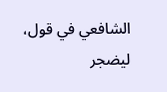الشافعي في قول، ليضجر